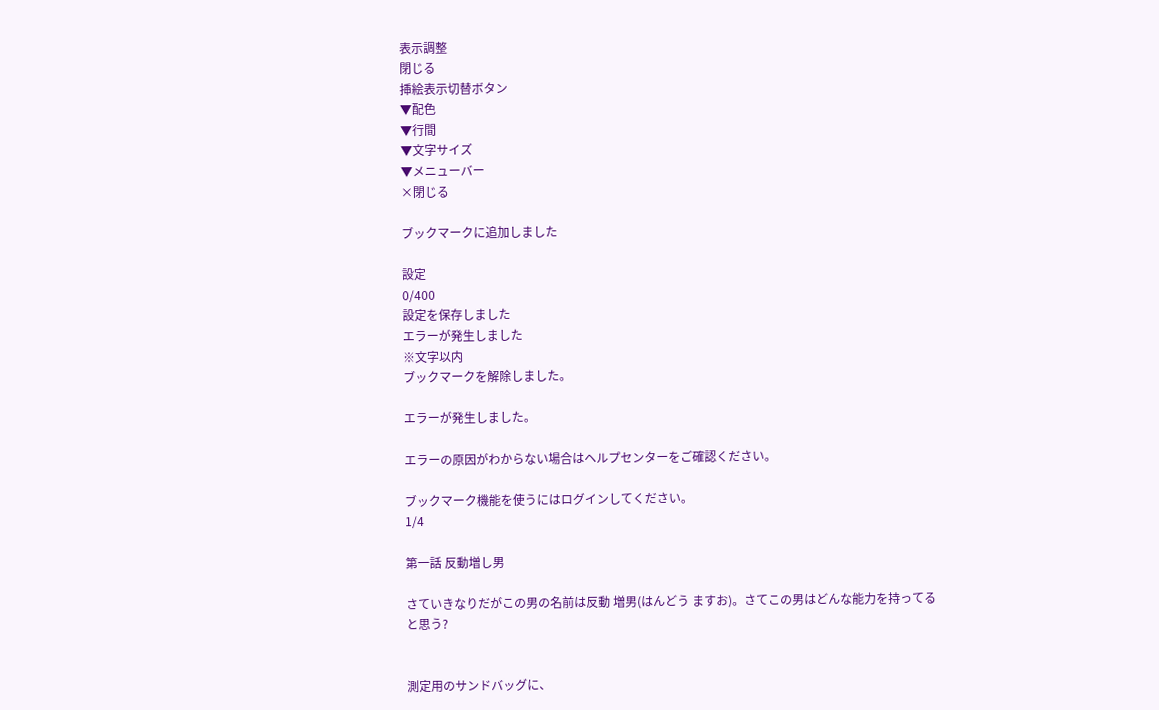表示調整
閉じる
挿絵表示切替ボタン
▼配色
▼行間
▼文字サイズ
▼メニューバー
×閉じる

ブックマークに追加しました

設定
0/400
設定を保存しました
エラーが発生しました
※文字以内
ブックマークを解除しました。

エラーが発生しました。

エラーの原因がわからない場合はヘルプセンターをご確認ください。

ブックマーク機能を使うにはログインしてください。
1/4

第一話 反動増し男

さていきなりだがこの男の名前は反動 増男(はんどう ますお)。さてこの男はどんな能力を持ってると思う?


測定用のサンドバッグに、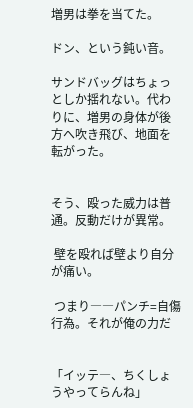増男は拳を当てた。

ドン、という鈍い音。

サンドバッグはちょっとしか揺れない。代わりに、増男の身体が後方へ吹き飛び、地面を転がった。


そう、殴った威力は普通。反動だけが異常。

 壁を殴れば壁より自分が痛い。

 つまり――パンチ=自傷行為。それが俺の力だ


「イッテ―、ちくしょうやってらんね」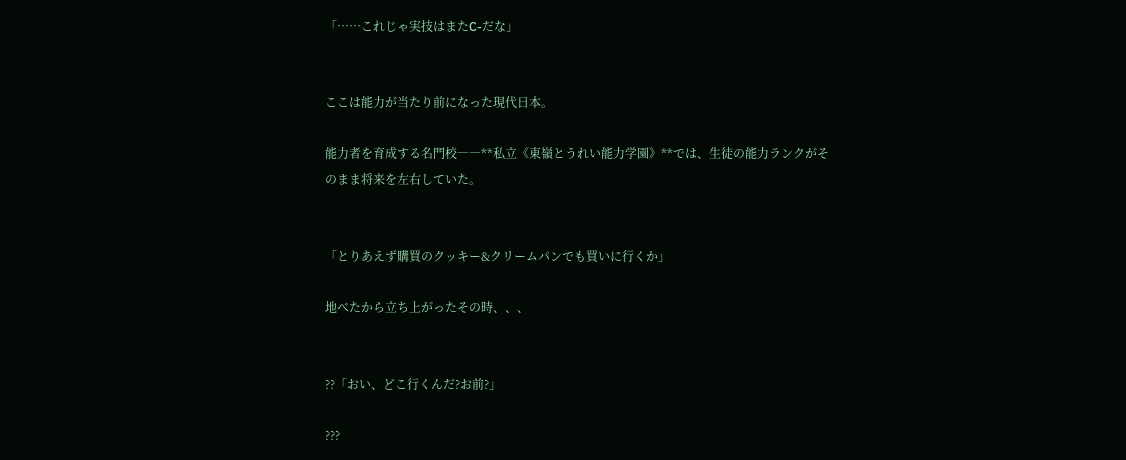「……これじゃ実技はまたC-だな」


ここは能力が当たり前になった現代日本。

能力者を育成する名門校――**私立《東嶺とうれい能力学園》**では、生徒の能力ランクがそのまま将来を左右していた。


「とりあえず購買のクッキー&クリームパンでも買いに行くか」

地べたから立ち上がったその時、、、


??「おい、どこ行くんだ?お前?」

???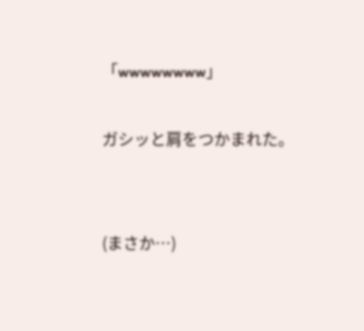「wwwwwwww」

ガシッと肩をつかまれた。


(まさか…)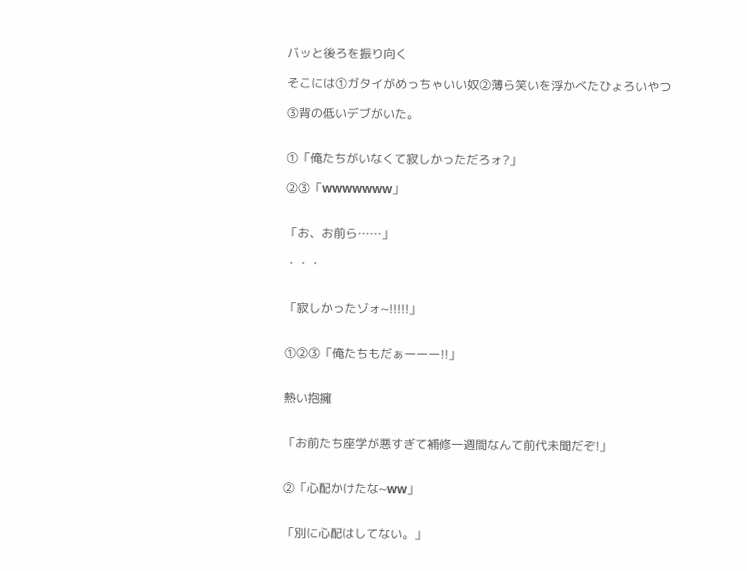バッと後ろを振り向く

そこには①ガタイがめっちゃいい奴②薄ら笑いを浮かべたひょろいやつ

③背の低いデブがいた。


①「俺たちがいなくて寂しかっただろォ?」

②③「wwwwwww」


「お、お前ら……」

・・・


「寂しかったゾォ~!!!!!」


①②③「俺たちもだぁーーー!!」


熱い抱擁


「お前たち座学が悪すぎて補修一週間なんて前代未聞だぞ!」


②「心配かけたな~ww」


「別に心配はしてない。」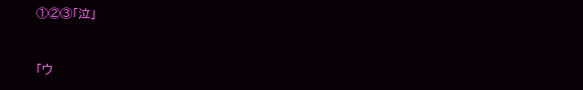①②③「泣」


「ウ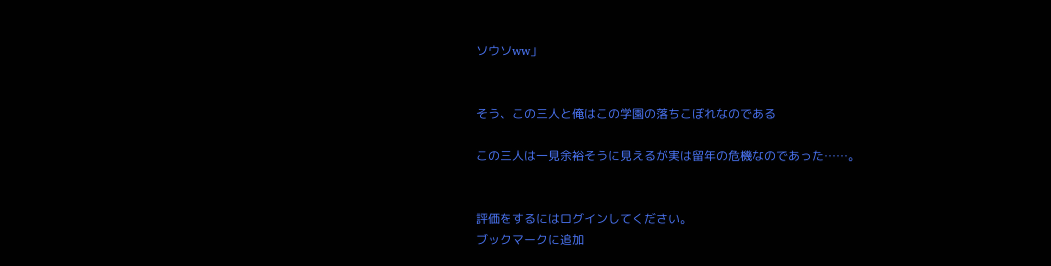ソウソww」


そう、この三人と俺はこの学園の落ちこぼれなのである

この三人は一見余裕そうに見えるが実は留年の危機なのであった……。


評価をするにはログインしてください。
ブックマークに追加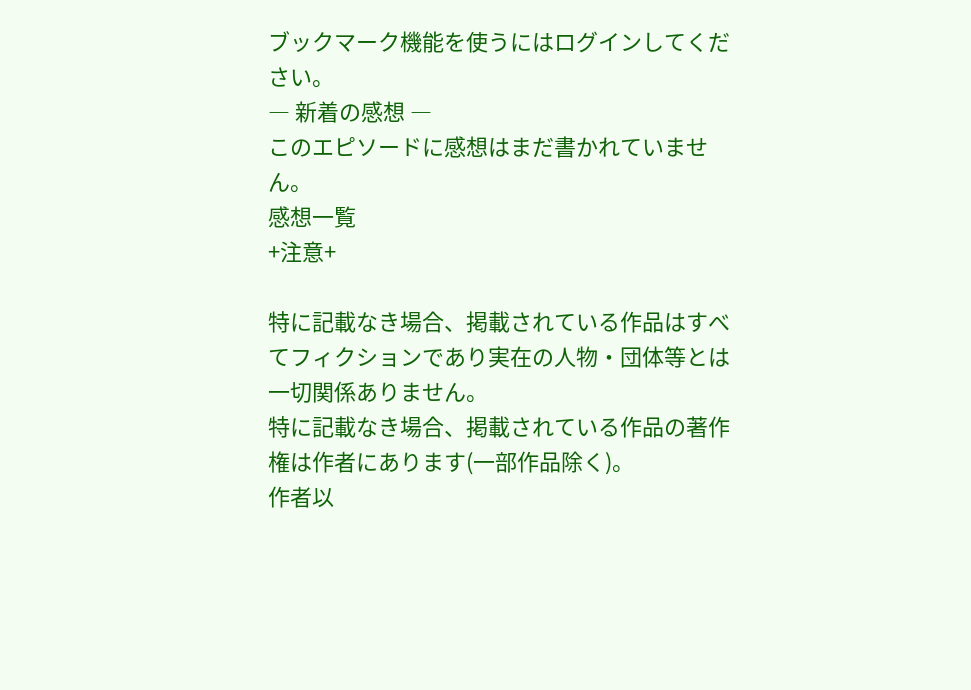ブックマーク機能を使うにはログインしてください。
― 新着の感想 ―
このエピソードに感想はまだ書かれていません。
感想一覧
+注意+

特に記載なき場合、掲載されている作品はすべてフィクションであり実在の人物・団体等とは一切関係ありません。
特に記載なき場合、掲載されている作品の著作権は作者にあります(一部作品除く)。
作者以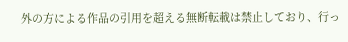外の方による作品の引用を超える無断転載は禁止しており、行っ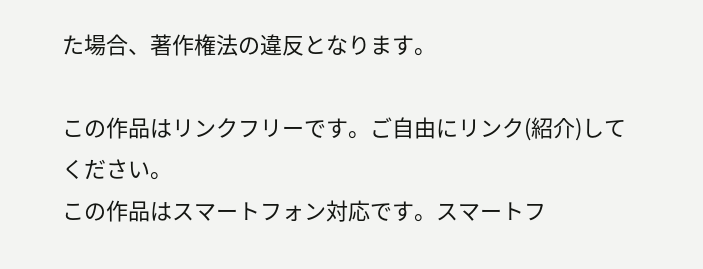た場合、著作権法の違反となります。

この作品はリンクフリーです。ご自由にリンク(紹介)してください。
この作品はスマートフォン対応です。スマートフ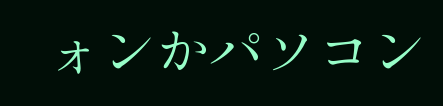ォンかパソコン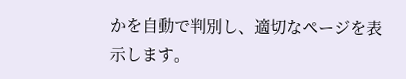かを自動で判別し、適切なページを表示します。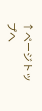↑ページトップへ